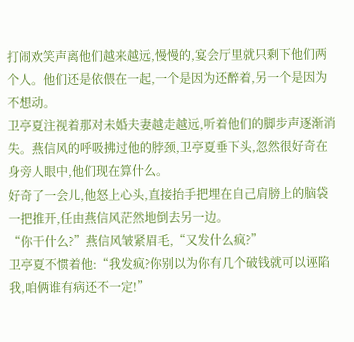打闹欢笑声离他们越来越远,慢慢的,宴会厅里就只剩下他们两个人。他们还是依偎在一起,一个是因为还醉着,另一个是因为不想动。
卫亭夏注视着那对未婚夫妻越走越远,听着他们的脚步声逐渐消失。燕信风的呼吸拂过他的脖颈,卫亭夏垂下头,忽然很好奇在身旁人眼中,他们现在算什么。
好奇了一会儿,他怒上心头,直接抬手把埋在自己肩膀上的脑袋一把推开,任由燕信风茫然地倒去另一边。
“你干什么?”燕信风皱紧眉毛,“又发什么疯?”
卫亭夏不惯着他:“我发疯?你别以为你有几个破钱就可以诬陷我,咱俩谁有病还不一定!”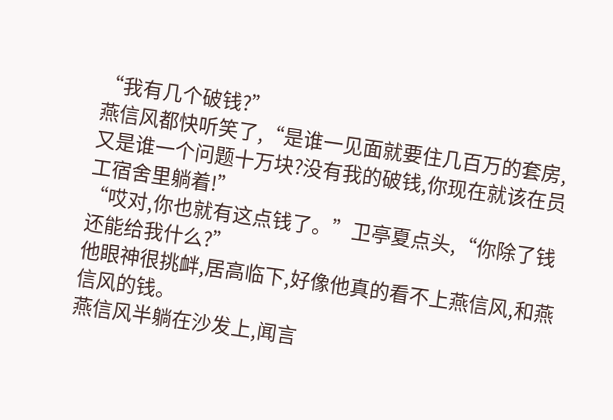“我有几个破钱?”
燕信风都快听笑了,“是谁一见面就要住几百万的套房,又是谁一个问题十万块?没有我的破钱,你现在就该在员工宿舍里躺着!”
“哎对,你也就有这点钱了。”卫亭夏点头,“你除了钱还能给我什么?”
他眼神很挑衅,居高临下,好像他真的看不上燕信风,和燕信风的钱。
燕信风半躺在沙发上,闻言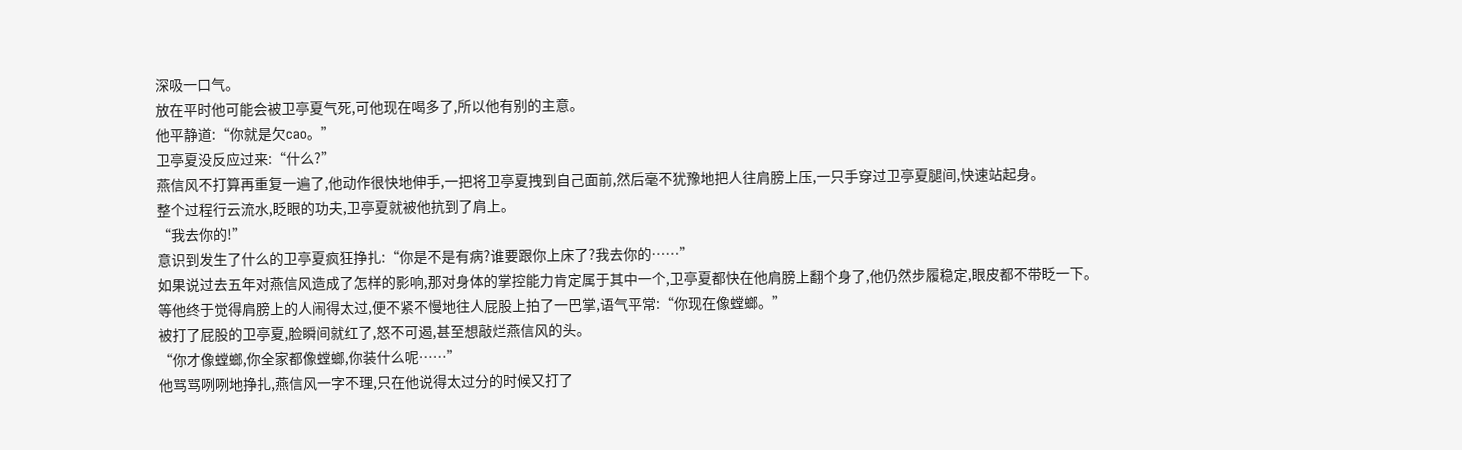深吸一口气。
放在平时他可能会被卫亭夏气死,可他现在喝多了,所以他有别的主意。
他平静道:“你就是欠cao。”
卫亭夏没反应过来:“什么?”
燕信风不打算再重复一遍了,他动作很快地伸手,一把将卫亭夏拽到自己面前,然后毫不犹豫地把人往肩膀上压,一只手穿过卫亭夏腿间,快速站起身。
整个过程行云流水,眨眼的功夫,卫亭夏就被他抗到了肩上。
“我去你的!”
意识到发生了什么的卫亭夏疯狂挣扎:“你是不是有病?谁要跟你上床了?我去你的……”
如果说过去五年对燕信风造成了怎样的影响,那对身体的掌控能力肯定属于其中一个,卫亭夏都快在他肩膀上翻个身了,他仍然步履稳定,眼皮都不带眨一下。
等他终于觉得肩膀上的人闹得太过,便不紧不慢地往人屁股上拍了一巴掌,语气平常:“你现在像螳螂。”
被打了屁股的卫亭夏,脸瞬间就红了,怒不可遏,甚至想敲烂燕信风的头。
“你才像螳螂,你全家都像螳螂,你装什么呢……”
他骂骂咧咧地挣扎,燕信风一字不理,只在他说得太过分的时候又打了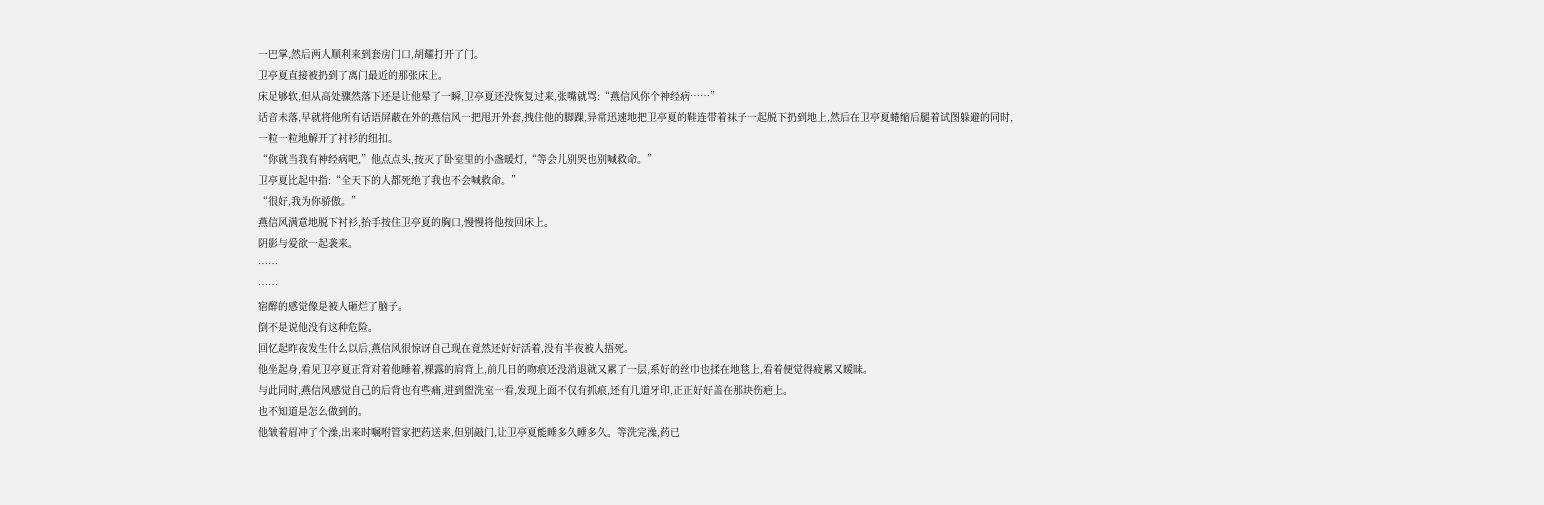一巴掌,然后两人顺利来到套房门口,胡耀打开了门。
卫亭夏直接被扔到了离门最近的那张床上。
床足够软,但从高处骤然落下还是让他晕了一瞬,卫亭夏还没恢复过来,张嘴就骂:“燕信风你个神经病……”
话音未落,早就将他所有话语屏蔽在外的燕信风一把甩开外套,拽住他的脚踝,异常迅速地把卫亭夏的鞋连带着袜子一起脱下扔到地上,然后在卫亭夏蜷缩后腿着试图躲避的同时,一粒一粒地解开了衬衫的纽扣。
“你就当我有神经病吧,”他点点头,按灭了卧室里的小盏暖灯,“等会儿别哭也别喊救命。”
卫亭夏比起中指:“全天下的人都死绝了我也不会喊救命。”
“很好,我为你骄傲。”
燕信风满意地脱下衬衫,抬手按住卫亭夏的胸口,慢慢将他按回床上。
阴影与爱欲一起袭来。
……
……
宿醉的感觉像是被人砸烂了脑子。
倒不是说他没有这种危险。
回忆起昨夜发生什么以后,燕信风很惊讶自己现在竟然还好好活着,没有半夜被人捂死。
他坐起身,看见卫亭夏正背对着他睡着,裸露的肩背上,前几日的吻痕还没消退就又累了一层,系好的丝巾也揉在地毯上,看着便觉得疲累又暧昧。
与此同时,燕信风感觉自己的后背也有些痛,进到盥洗室一看,发现上面不仅有抓痕,还有几道牙印,正正好好盖在那块伤疤上。
也不知道是怎么做到的。
他皱着眉冲了个澡,出来时嘱咐管家把药送来,但别敲门,让卫亭夏能睡多久睡多久。等洗完澡,药已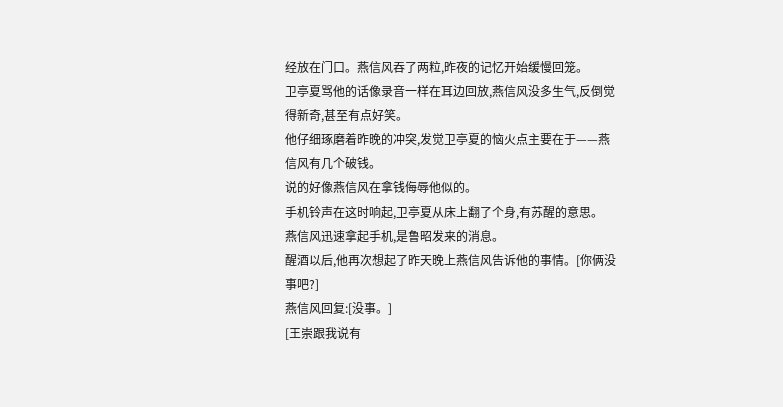经放在门口。燕信风吞了两粒,昨夜的记忆开始缓慢回笼。
卫亭夏骂他的话像录音一样在耳边回放,燕信风没多生气,反倒觉得新奇,甚至有点好笑。
他仔细琢磨着昨晚的冲突,发觉卫亭夏的恼火点主要在于——燕信风有几个破钱。
说的好像燕信风在拿钱侮辱他似的。
手机铃声在这时响起,卫亭夏从床上翻了个身,有苏醒的意思。
燕信风迅速拿起手机,是鲁昭发来的消息。
醒酒以后,他再次想起了昨天晚上燕信风告诉他的事情。[你俩没事吧?]
燕信风回复:[没事。]
[王崇跟我说有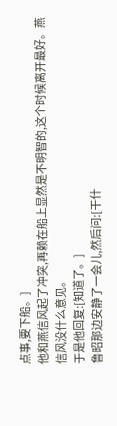点事,要下船。]
他和燕信风起了冲突,再赖在船上显然是不明智的,这个时候离开最好。燕信风没什么意见。
于是他回复:[知道了。]
鲁昭那边安静了一会儿,然后问:[干什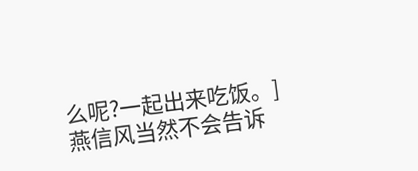么呢?一起出来吃饭。]
燕信风当然不会告诉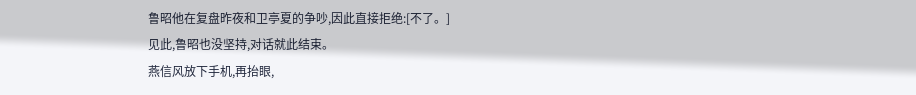鲁昭他在复盘昨夜和卫亭夏的争吵,因此直接拒绝:[不了。]
见此,鲁昭也没坚持,对话就此结束。
燕信风放下手机,再抬眼,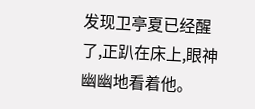发现卫亭夏已经醒了,正趴在床上,眼神幽幽地看着他。